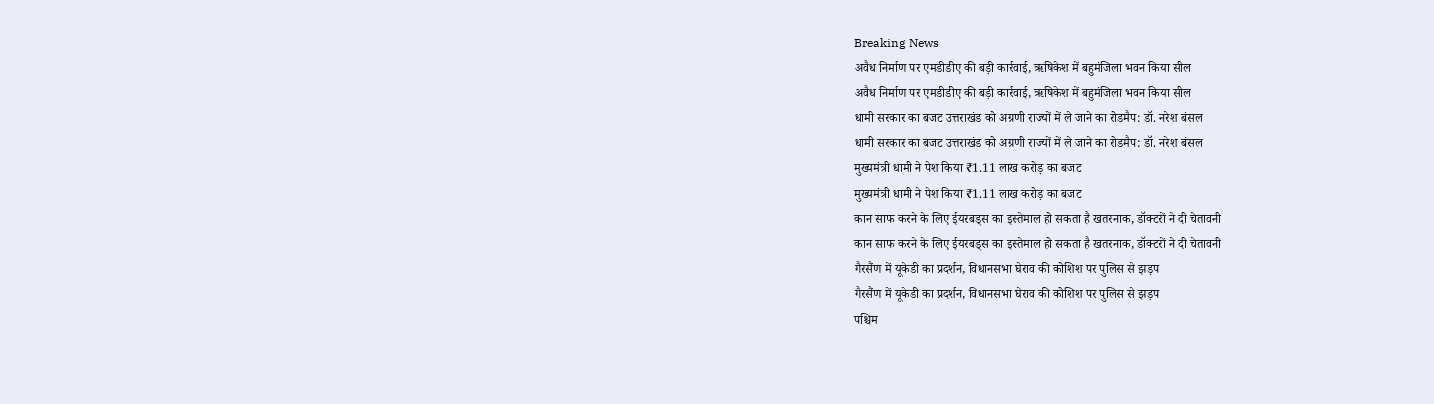Breaking News
अवैध निर्माण पर एमडीडीए की बड़ी कार्रवाई, ऋषिकेश में बहुमंजिला भवन किया सील
अवैध निर्माण पर एमडीडीए की बड़ी कार्रवाई, ऋषिकेश में बहुमंजिला भवन किया सील
धामी सरकार का बजट उत्तराखंड को अग्रणी राज्यों में ले जाने का रोडमैप: डॉ. नरेश बंसल
धामी सरकार का बजट उत्तराखंड को अग्रणी राज्यों में ले जाने का रोडमैप: डॉ. नरेश बंसल
मुख्यमंत्री धामी ने पेश किया ₹1.11 लाख करोड़ का बजट
मुख्यमंत्री धामी ने पेश किया ₹1.11 लाख करोड़ का बजट
कान साफ करने के लिए ईयरबड्स का इस्तेमाल हो सकता है खतरनाक, डॉक्टरों ने दी चेतावनी
कान साफ करने के लिए ईयरबड्स का इस्तेमाल हो सकता है खतरनाक, डॉक्टरों ने दी चेतावनी
गैरसैंण में यूकेडी का प्रदर्शन, विधानसभा घेराव की कोशिश पर पुलिस से झड़प
गैरसैंण में यूकेडी का प्रदर्शन, विधानसभा घेराव की कोशिश पर पुलिस से झड़प
पश्चिम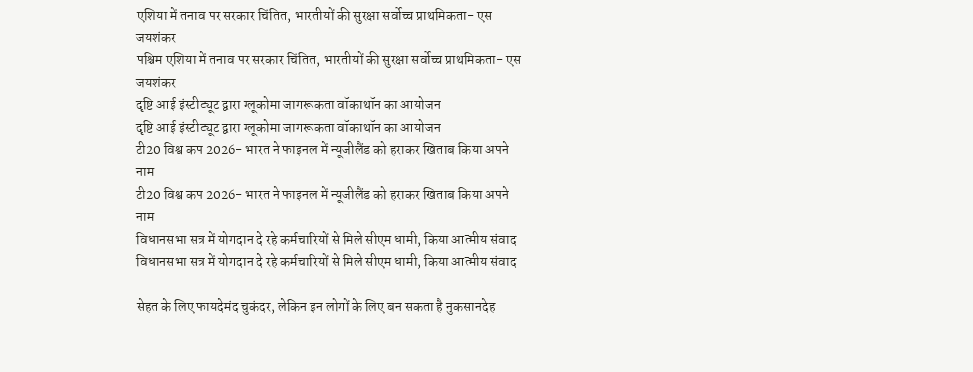एशिया में तनाव पर सरकार चिंतित, भारतीयों की सुरक्षा सर्वोच्च प्राथमिकता- एस जयशंकर
पश्चिम एशिया में तनाव पर सरकार चिंतित, भारतीयों की सुरक्षा सर्वोच्च प्राथमिकता- एस जयशंकर
दृष्टि आई इंस्टीट्यूट द्वारा ग्लूकोमा जागरूकता वॉकाथॉन का आयोजन
दृष्टि आई इंस्टीट्यूट द्वारा ग्लूकोमा जागरूकता वॉकाथॉन का आयोजन
टी20 विश्व कप 2026- भारत ने फाइनल में न्यूजीलैंड को हराकर खिताब किया अपने नाम
टी20 विश्व कप 2026- भारत ने फाइनल में न्यूजीलैंड को हराकर खिताब किया अपने नाम
विधानसभा सत्र में योगदान दे रहे कर्मचारियों से मिले सीएम धामी, किया आत्मीय संवाद
विधानसभा सत्र में योगदान दे रहे कर्मचारियों से मिले सीएम धामी, किया आत्मीय संवाद

सेहत के लिए फायदेमंद चुकंदर, लेकिन इन लोगों के लिए बन सकता है नुकसानदेह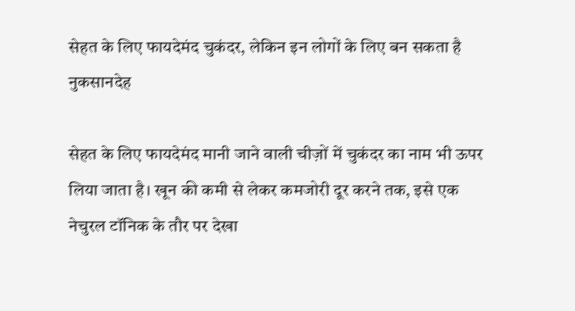सेहत के लिए फायदेमंद चुकंदर, लेकिन इन लोगों के लिए बन सकता है नुकसानदेह

सेहत के लिए फायदेमंद मानी जाने वाली चीज़ों में चुकंदर का नाम भी ऊपर लिया जाता है। खून की कमी से लेकर कमजोरी दूर करने तक, इसे एक नेचुरल टॉनिक के तौर पर देखा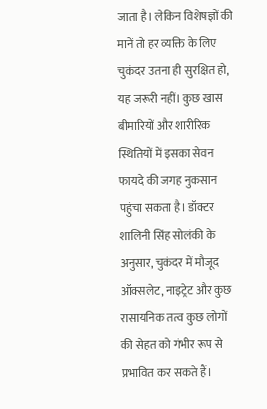जाता है। लेकिन विशेषज्ञों की मानें तो हर व्यक्ति के लिए चुकंदर उतना ही सुरक्षित हो, यह जरूरी नहीं। कुछ खास बीमारियों और शारीरिक स्थितियों में इसका सेवन फायदे की जगह नुकसान पहुंचा सकता है। डॉक्टर शालिनी सिंह सोलंकी के अनुसार, चुकंदर में मौजूद ऑक्सलेट, नाइट्रेट और कुछ रासायनिक तत्व कुछ लोगों की सेहत को गंभीर रूप से प्रभावित कर सकते हैं।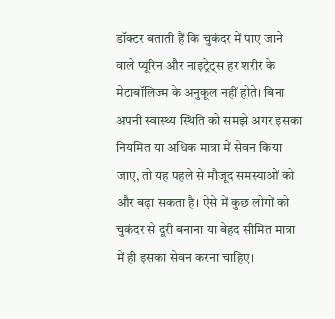डॉक्टर बताती हैं कि चुकंदर में पाए जाने वाले प्यूरिन और नाइट्रेट्स हर शरीर के मेटाबॉलिज्म के अनुकूल नहीं होते। बिना अपनी स्वास्थ्य स्थिति को समझे अगर इसका नियमित या अधिक मात्रा में सेवन किया जाए, तो यह पहले से मौजूद समस्याओं को और बढ़ा सकता है। ऐसे में कुछ लोगों को चुकंदर से दूरी बनाना या बेहद सीमित मात्रा में ही इसका सेवन करना चाहिए।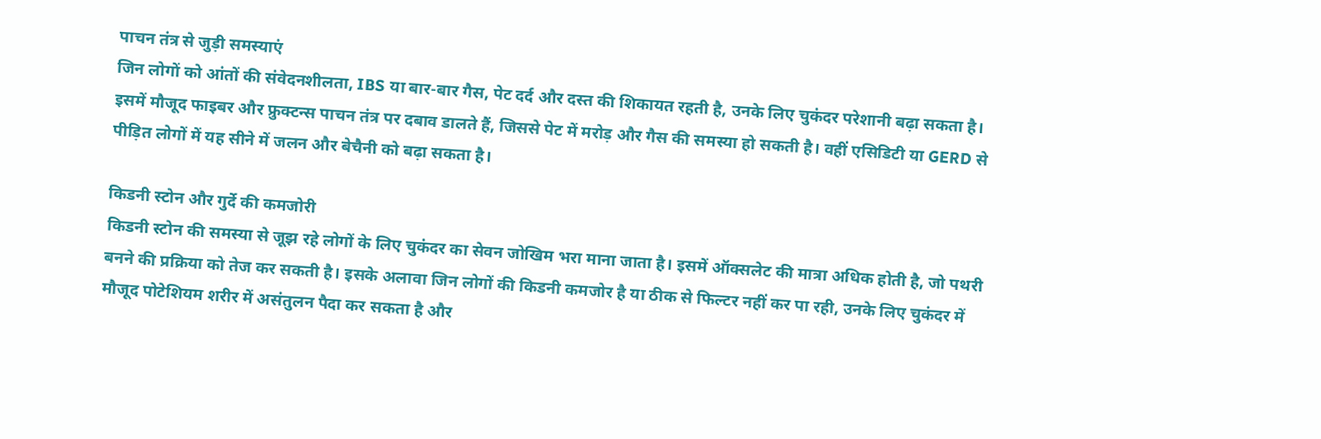पाचन तंत्र से जुड़ी समस्याएं
जिन लोगों को आंतों की संवेदनशीलता, IBS या बार-बार गैस, पेट दर्द और दस्त की शिकायत रहती है, उनके लिए चुकंदर परेशानी बढ़ा सकता है। इसमें मौजूद फाइबर और फ्रुक्टन्स पाचन तंत्र पर दबाव डालते हैं, जिससे पेट में मरोड़ और गैस की समस्या हो सकती है। वहीं एसिडिटी या GERD से पीड़ित लोगों में यह सीने में जलन और बेचैनी को बढ़ा सकता है।

किडनी स्टोन और गुर्दे की कमजोरी
किडनी स्टोन की समस्या से जूझ रहे लोगों के लिए चुकंदर का सेवन जोखिम भरा माना जाता है। इसमें ऑक्सलेट की मात्रा अधिक होती है, जो पथरी बनने की प्रक्रिया को तेज कर सकती है। इसके अलावा जिन लोगों की किडनी कमजोर है या ठीक से फिल्टर नहीं कर पा रही, उनके लिए चुकंदर में मौजूद पोटेशियम शरीर में असंतुलन पैदा कर सकता है और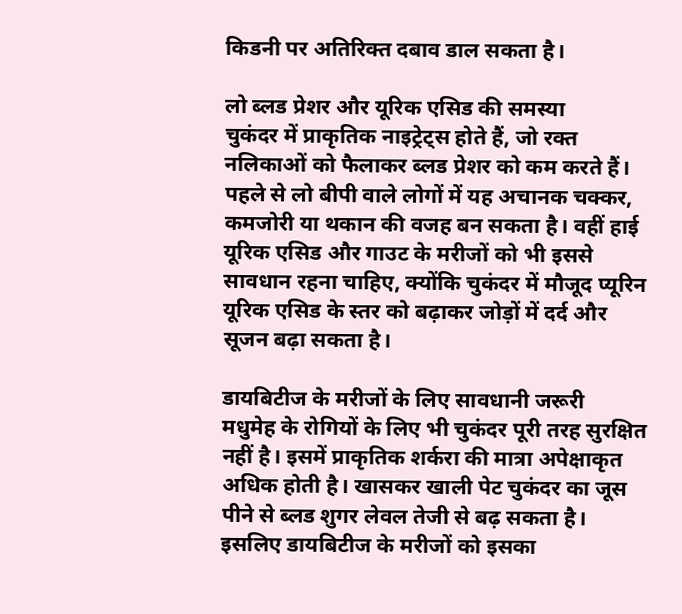किडनी पर अतिरिक्त दबाव डाल सकता है।

लो ब्लड प्रेशर और यूरिक एसिड की समस्या
चुकंदर में प्राकृतिक नाइट्रेट्स होते हैं, जो रक्त नलिकाओं को फैलाकर ब्लड प्रेशर को कम करते हैं। पहले से लो बीपी वाले लोगों में यह अचानक चक्कर, कमजोरी या थकान की वजह बन सकता है। वहीं हाई यूरिक एसिड और गाउट के मरीजों को भी इससे सावधान रहना चाहिए, क्योंकि चुकंदर में मौजूद प्यूरिन यूरिक एसिड के स्तर को बढ़ाकर जोड़ों में दर्द और सूजन बढ़ा सकता है।

डायबिटीज के मरीजों के लिए सावधानी जरूरी
मधुमेह के रोगियों के लिए भी चुकंदर पूरी तरह सुरक्षित नहीं है। इसमें प्राकृतिक शर्करा की मात्रा अपेक्षाकृत अधिक होती है। खासकर खाली पेट चुकंदर का जूस पीने से ब्लड शुगर लेवल तेजी से बढ़ सकता है। इसलिए डायबिटीज के मरीजों को इसका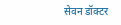सेवन डॉक्टर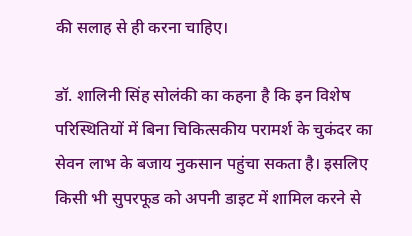की सलाह से ही करना चाहिए।

डॉ. शालिनी सिंह सोलंकी का कहना है कि इन विशेष परिस्थितियों में बिना चिकित्सकीय परामर्श के चुकंदर का सेवन लाभ के बजाय नुकसान पहुंचा सकता है। इसलिए किसी भी सुपरफूड को अपनी डाइट में शामिल करने से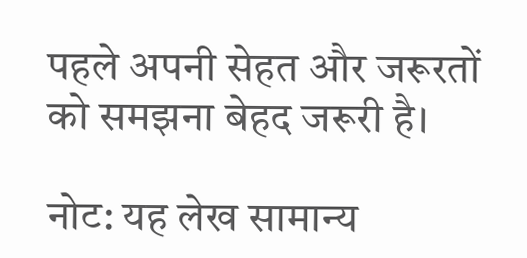पहले अपनी सेहत और जरूरतों को समझना बेहद जरूरी है।

नोट: यह लेख सामान्य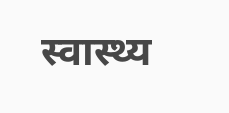स्वास्थ्य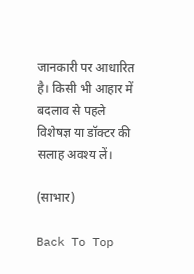जानकारी पर आधारित है। किसी भी आहार में बदलाव से पहले विशेषज्ञ या डॉक्टर की सलाह अवश्य लें।

(साभार)

Back To Top